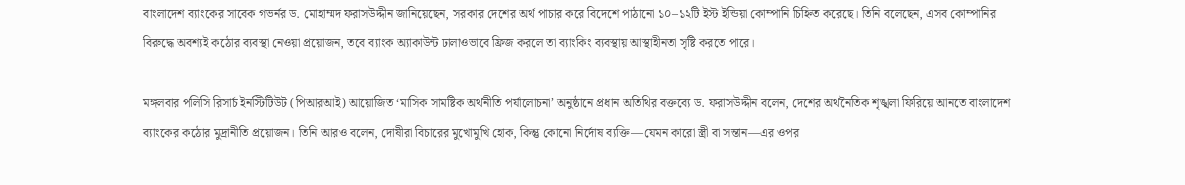বাংলাদেশ ব্যাংকের সাবেক গভর্নর ড. মোহাম্মদ ফরাসউদ্দীন জানিয়েছেন, সরকার দেশের অর্থ পাচার করে বিদেশে পাঠানো ১০–১২টি ইস্ট ইন্ডিয়া কোম্পানি চিহ্নিত করেছে। তিনি বলেছেন, এসব কোম্পানির বিরুদ্ধে অবশ্যই কঠোর ব্যবস্থা নেওয়া প্রয়োজন, তবে ব্যাংক অ্যাকাউন্ট ঢালাওভাবে ফ্রিজ করলে তা ব্যাংকিং ব্যবস্থায় আস্থাহীনতা সৃষ্টি করতে পারে।

মঙ্গলবার পলিসি রিসার্চ ইনস্টিটিউট (পিআরআই) আয়োজিত ‘মাসিক সামষ্টিক অর্থনীতি পর্যালোচনা’ অনুষ্ঠানে প্রধান অতিথির বক্তব্যে ড. ফরাসউদ্দীন বলেন, দেশের অর্থনৈতিক শৃঙ্খলা ফিরিয়ে আনতে বাংলাদেশ ব্যাংকের কঠোর মুদ্রানীতি প্রয়োজন। তিনি আরও বলেন, দোষীরা বিচারের মুখোমুখি হোক, কিন্তু কোনো নির্দোষ ব্যক্তি—যেমন কারো স্ত্রী বা সন্তান—এর ওপর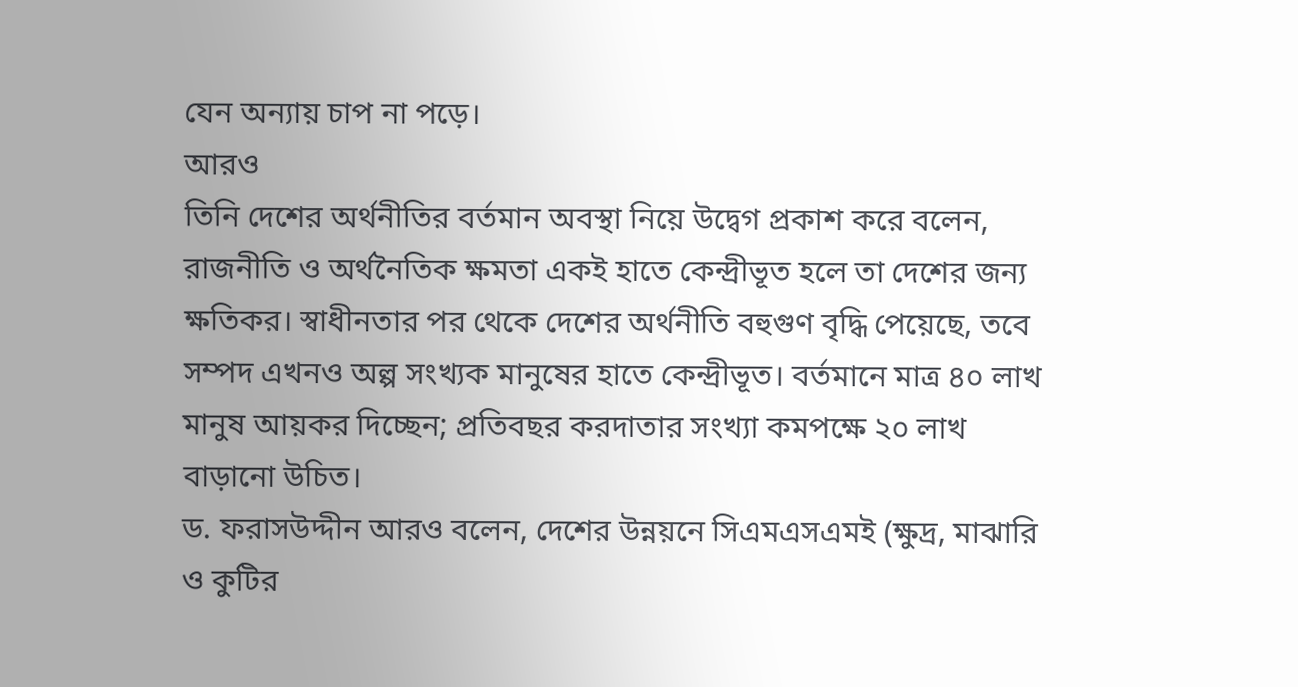যেন অন্যায় চাপ না পড়ে।
আরও
তিনি দেশের অর্থনীতির বর্তমান অবস্থা নিয়ে উদ্বেগ প্রকাশ করে বলেন, রাজনীতি ও অর্থনৈতিক ক্ষমতা একই হাতে কেন্দ্রীভূত হলে তা দেশের জন্য ক্ষতিকর। স্বাধীনতার পর থেকে দেশের অর্থনীতি বহুগুণ বৃদ্ধি পেয়েছে, তবে সম্পদ এখনও অল্প সংখ্যক মানুষের হাতে কেন্দ্রীভূত। বর্তমানে মাত্র ৪০ লাখ মানুষ আয়কর দিচ্ছেন; প্রতিবছর করদাতার সংখ্যা কমপক্ষে ২০ লাখ বাড়ানো উচিত।
ড. ফরাসউদ্দীন আরও বলেন, দেশের উন্নয়নে সিএমএসএমই (ক্ষুদ্র, মাঝারি ও কুটির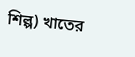শিল্প) খাতের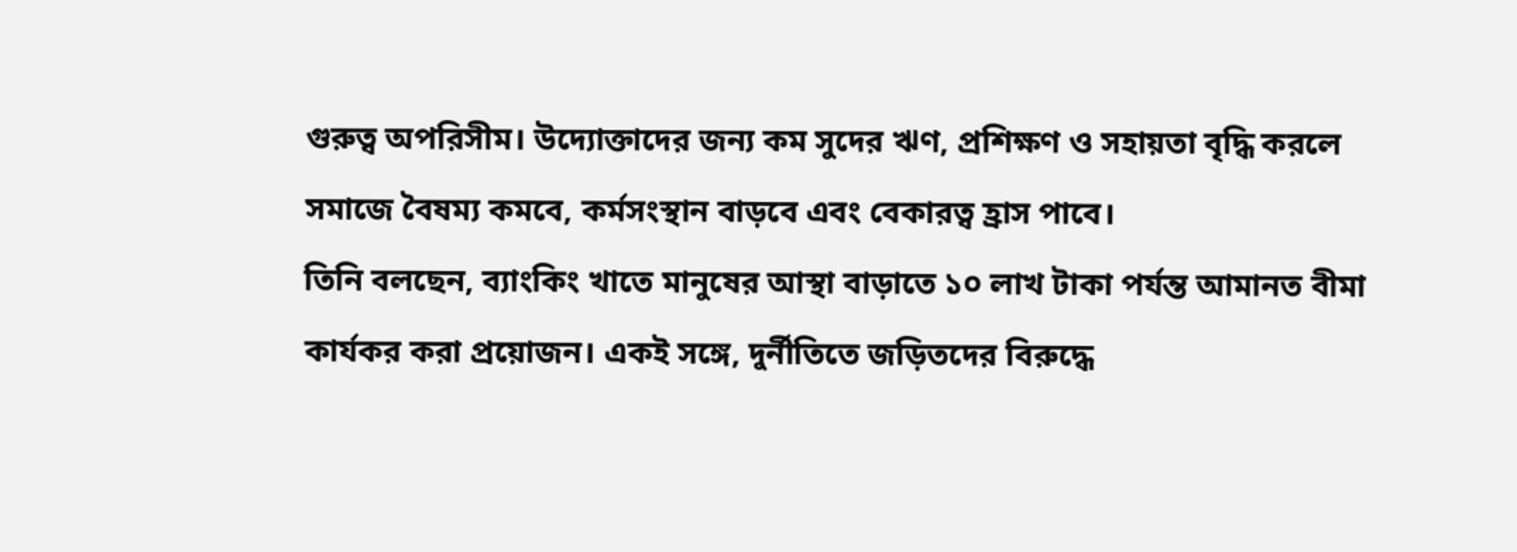গুরুত্ব অপরিসীম। উদ্যোক্তাদের জন্য কম সুদের ঋণ, প্রশিক্ষণ ও সহায়তা বৃদ্ধি করলে সমাজে বৈষম্য কমবে, কর্মসংস্থান বাড়বে এবং বেকারত্ব হ্রাস পাবে।
তিনি বলছেন, ব্যাংকিং খাতে মানুষের আস্থা বাড়াতে ১০ লাখ টাকা পর্যন্ত আমানত বীমা কার্যকর করা প্রয়োজন। একই সঙ্গে, দুর্নীতিতে জড়িতদের বিরুদ্ধে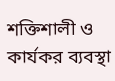শক্তিশালী ও কার্যকর ব্যবস্থা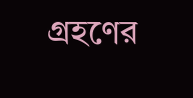গ্রহণের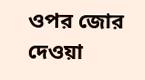ওপর জোর দেওয়া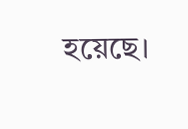হয়েছে।